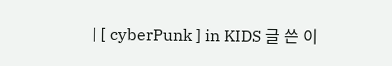| [ cyberPunk ] in KIDS 글 쓴 이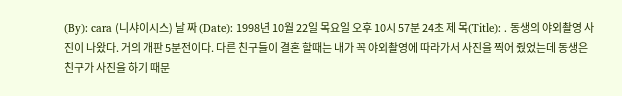(By): cara (니샤이시스) 날 짜 (Date): 1998년 10월 22일 목요일 오후 10시 57분 24초 제 목(Title): . 동생의 야외촬영 사진이 나왔다. 거의 개판 5분전이다. 다른 친구들이 결혼 할때는 내가 꼭 야외촬영에 따라가서 사진을 찍어 줬었는데 동생은 친구가 사진을 하기 때문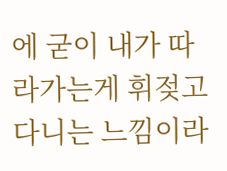에 굳이 내가 따라가는게 휘젖고 다니는 느낌이라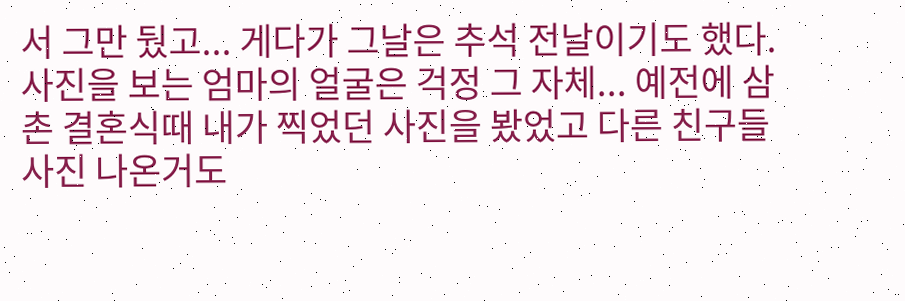서 그만 뒀고... 게다가 그날은 추석 전날이기도 했다. 사진을 보는 엄마의 얼굴은 걱정 그 자체... 예전에 삼촌 결혼식때 내가 찍었던 사진을 봤었고 다른 친구들 사진 나온거도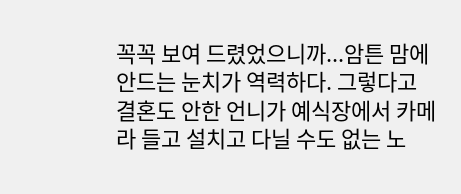꼭꼭 보여 드렸었으니까...암튼 맘에 안드는 눈치가 역력하다. 그렇다고 결혼도 안한 언니가 예식장에서 카메라 들고 설치고 다닐 수도 없는 노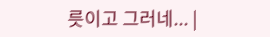릇이고 그러네... |